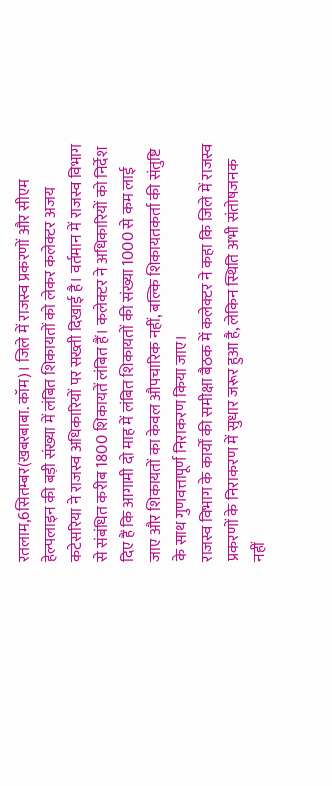रतलाम,6सितम्बर(खबरबाबा. कॉम)। जिले में राजस्व प्रकरणों और सीएम हेल्पलाइन की बड़ी संख्या में लंबित शिकायतों को लेकर कलेक्टर अजय कटेसरिया ने राजस्व अधिकारियों पर सख्ती दिखाई है। वर्तमान में राजस्व विभाग से संबंधित करीब 1800 शिकायतें लंबित हैं। कलेक्टर ने अधिकारियों को निर्देश दिए हैं कि आगामी दो माह में लंबित शिकायतों की संख्या 1000 से कम लाई जाए और शिकायतों का केवल औपचारिक नहीं, बल्कि शिकायतकर्ता की संतुष्टि के साथ गुणवत्तापूर्ण निराकरण किया जाए।
राजस्व विभाग के कार्यों की समीक्षा बैठक में कलेक्टर ने कहा कि जिले में राजस्व प्रकरणों के निराकरण में सुधार जरूर हुआ है, लेकिन स्थिति अभी संतोषजनक नहीं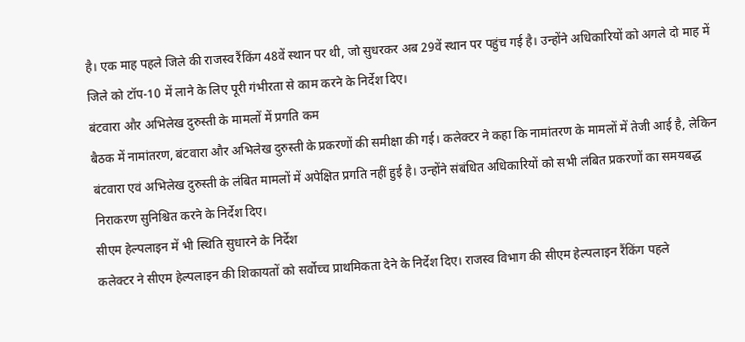है। एक माह पहले जिले की राजस्व रैंकिंग 48वें स्थान पर थी, जो सुधरकर अब 29वें स्थान पर पहुंच गई है। उन्होंने अधिकारियों को अगले दो माह में जिले को टॉप-10 में लाने के लिए पूरी गंभीरता से काम करने के निर्देश दिए।
बंटवारा और अभिलेख दुरुस्ती के मामलों में प्रगति कम
बैठक में नामांतरण, बंटवारा और अभिलेख दुरुस्ती के प्रकरणों की समीक्षा की गई। कलेक्टर ने कहा कि नामांतरण के मामलों में तेजी आई है, लेकिन बंटवारा एवं अभिलेख दुरुस्ती के लंबित मामलों में अपेक्षित प्रगति नहीं हुई है। उन्होंने संबंधित अधिकारियों को सभी लंबित प्रकरणों का समयबद्ध निराकरण सुनिश्चित करने के निर्देश दिए।
सीएम हेल्पलाइन में भी स्थिति सुधारने के निर्देश
कलेक्टर ने सीएम हेल्पलाइन की शिकायतों को सर्वोच्च प्राथमिकता देने के निर्देश दिए। राजस्व विभाग की सीएम हेल्पलाइन रैंकिंग पहले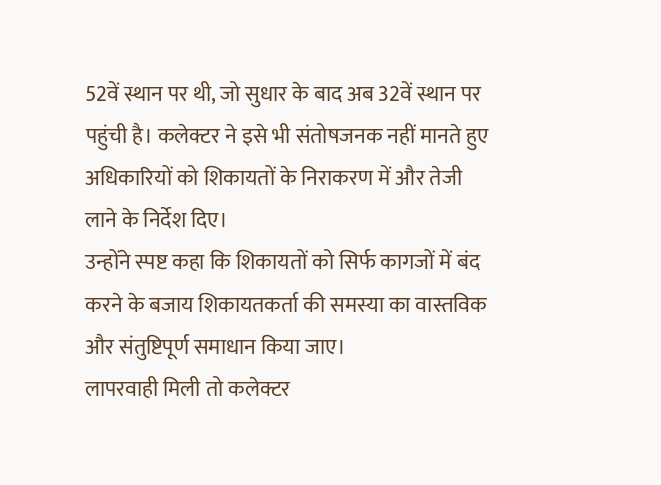52वें स्थान पर थी, जो सुधार के बाद अब 32वें स्थान पर पहुंची है। कलेक्टर ने इसे भी संतोषजनक नहीं मानते हुए अधिकारियों को शिकायतों के निराकरण में और तेजी लाने के निर्देश दिए।
उन्होंने स्पष्ट कहा कि शिकायतों को सिर्फ कागजों में बंद करने के बजाय शिकायतकर्ता की समस्या का वास्तविक और संतुष्टिपूर्ण समाधान किया जाए।
लापरवाही मिली तो कलेक्टर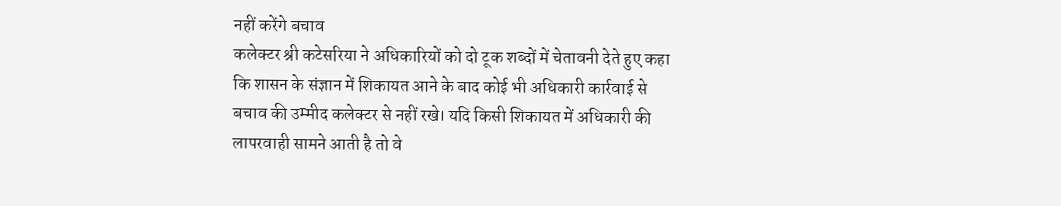नहीं करेंगे बचाव
कलेक्टर श्री कटेसरिया ने अधिकारियों को दो टूक शब्दों में चेतावनी देते हुए कहा कि शासन के संज्ञान में शिकायत आने के बाद कोई भी अधिकारी कार्रवाई से बचाव की उम्मीद कलेक्टर से नहीं रखे। यदि किसी शिकायत में अधिकारी की लापरवाही सामने आती है तो वे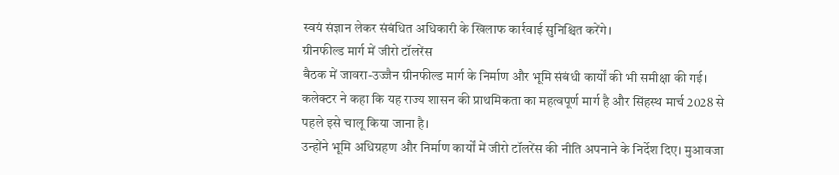स्वयं संज्ञान लेकर संबंधित अधिकारी के खिलाफ कार्रवाई सुनिश्चित करेंगे।
ग्रीनफील्ड मार्ग में जीरो टॉलरेंस
बैठक में जावरा-उज्जैन ग्रीनफील्ड मार्ग के निर्माण और भूमि संबंधी कार्यों की भी समीक्षा की गई। कलेक्टर ने कहा कि यह राज्य शासन की प्राथमिकता का महत्वपूर्ण मार्ग है और सिंहस्थ मार्च 2028 से पहले इसे चालू किया जाना है।
उन्होंने भूमि अधिग्रहण और निर्माण कार्यों में जीरो टॉलरेंस की नीति अपनाने के निर्देश दिए। मुआवजा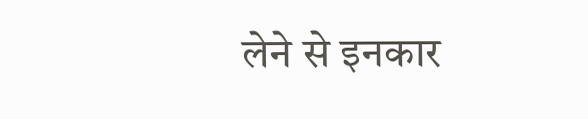लेने से इनकार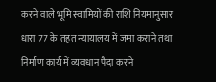करने वाले भूमि स्वामियों की राशि नियमानुसार धारा 77 के तहत न्यायालय में जमा कराने तथा निर्माण कार्य में व्यवधान पैदा करने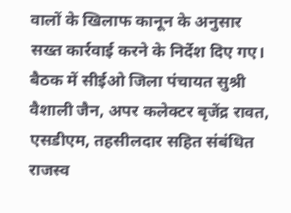वालों के खिलाफ कानून के अनुसार सख्त कार्रवाई करने के निर्देश दिए गए।
बैठक में सीईओ जिला पंचायत सुश्री वैशाली जैन, अपर कलेक्टर बृजेंद्र रावत, एसडीएम, तहसीलदार सहित संबंधित राजस्व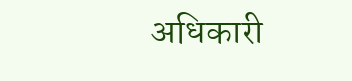अधिकारी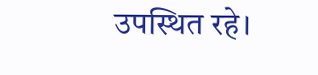उपस्थित रहे।